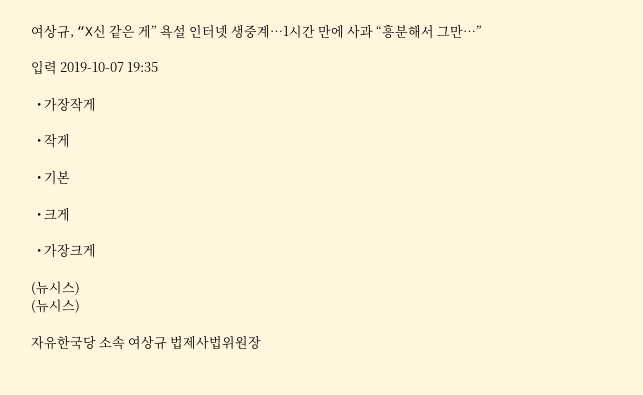여상규, “X신 같은 게” 욕설 인터넷 생중계…1시간 만에 사과 “흥분해서 그만…”

입력 2019-10-07 19:35

  • 가장작게

  • 작게

  • 기본

  • 크게

  • 가장크게

(뉴시스)
(뉴시스)

자유한국당 소속 여상규 법제사법위원장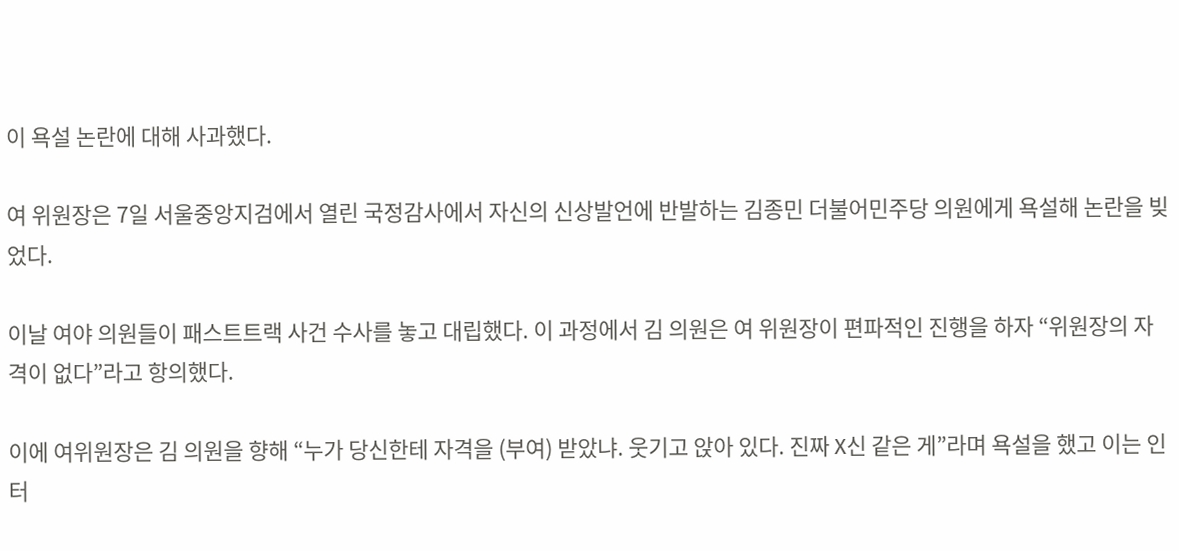이 욕설 논란에 대해 사과했다.

여 위원장은 7일 서울중앙지검에서 열린 국정감사에서 자신의 신상발언에 반발하는 김종민 더불어민주당 의원에게 욕설해 논란을 빚었다.

이날 여야 의원들이 패스트트랙 사건 수사를 놓고 대립했다. 이 과정에서 김 의원은 여 위원장이 편파적인 진행을 하자 “위원장의 자격이 없다”라고 항의했다.

이에 여위원장은 김 의원을 향해 “누가 당신한테 자격을 (부여) 받았냐. 웃기고 앉아 있다. 진짜 X신 같은 게”라며 욕설을 했고 이는 인터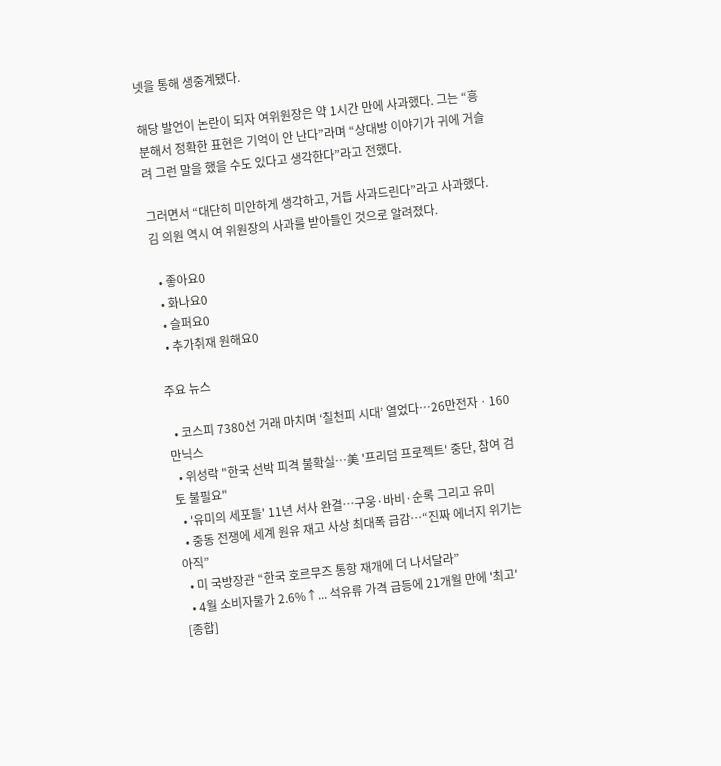넷을 통해 생중계됐다.

해당 발언이 논란이 되자 여위원장은 약 1시간 만에 사과했다. 그는 “흥분해서 정확한 표현은 기억이 안 난다”라며 “상대방 이야기가 귀에 거슬려 그런 말을 했을 수도 있다고 생각한다”라고 전했다.

그러면서 “대단히 미안하게 생각하고, 거듭 사과드린다”라고 사과했다. 김 의원 역시 여 위원장의 사과를 받아들인 것으로 알려졌다.

  • 좋아요0
  • 화나요0
  • 슬퍼요0
  • 추가취재 원해요0

주요 뉴스

  • 코스피 7380선 거래 마치며 ‘칠천피 시대’ 열었다⋯26만전자ㆍ160만닉스
  • 위성락 "한국 선박 피격 불확실⋯美 '프리덤 프로젝트' 중단, 참여 검토 불필요"
  • '유미의 세포들' 11년 서사 완결…구웅·바비·순록 그리고 유미
  • 중동 전쟁에 세계 원유 재고 사상 최대폭 급감⋯“진짜 에너지 위기는 아직”
  • 미 국방장관 “한국 호르무즈 통항 재개에 더 나서달라”
  • 4월 소비자물가 2.6%↑... 석유류 가격 급등에 21개월 만에 '최고' [종합]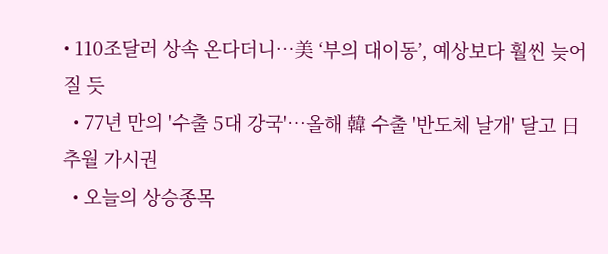• 110조달러 상속 온다더니…美 ‘부의 대이동’, 예상보다 훨씬 늦어질 듯
  • 77년 만의 '수출 5대 강국'⋯올해 韓 수출 '반도체 날개' 달고 日 추월 가시권
  • 오늘의 상승종목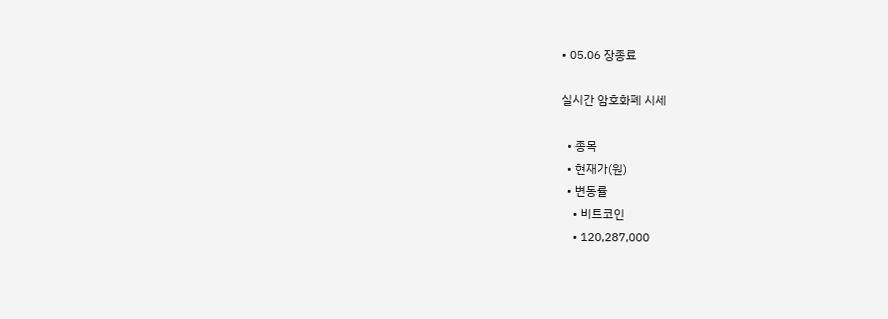• 05.06 장종료

실시간 암호화폐 시세

  • 종목
  • 현재가(원)
  • 변동률
    • 비트코인
    • 120,287,000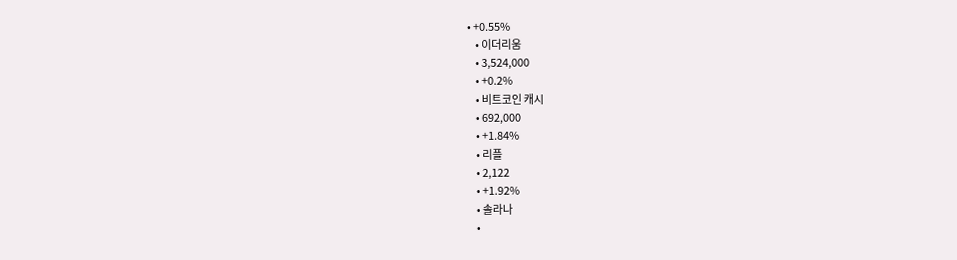• +0.55%
    • 이더리움
    • 3,524,000
    • +0.2%
    • 비트코인 캐시
    • 692,000
    • +1.84%
    • 리플
    • 2,122
    • +1.92%
    • 솔라나
    •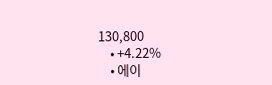130,800
    • +4.22%
    • 에이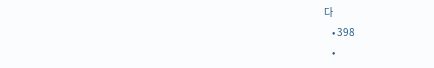다
    • 398
    •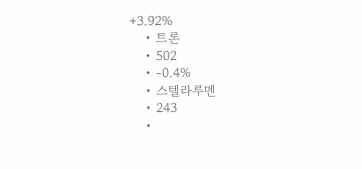+3.92%
    • 트론
    • 502
    • -0.4%
    • 스텔라루멘
    • 243
    •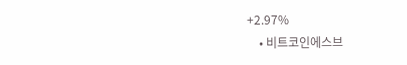+2.97%
    • 비트코인에스브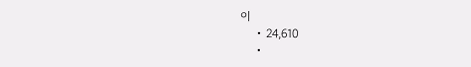이
    • 24,610
    •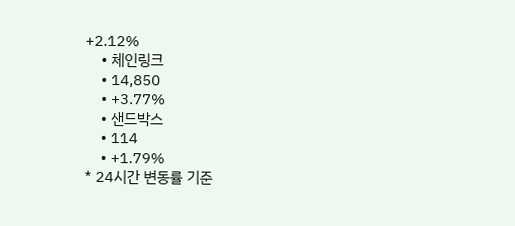+2.12%
    • 체인링크
    • 14,850
    • +3.77%
    • 샌드박스
    • 114
    • +1.79%
* 24시간 변동률 기준